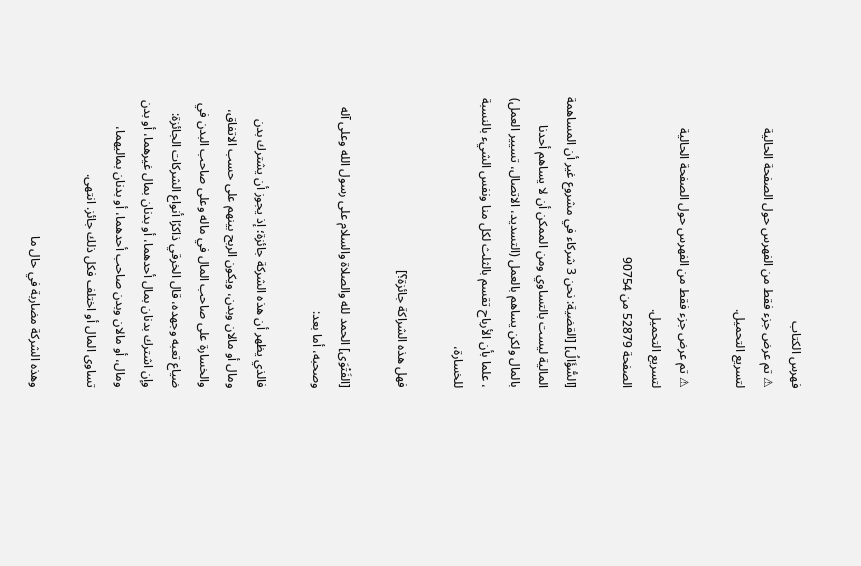فهرس الكتاب
⚠ تم عرض جزء فقط من الفهرس حول الصفحة الحالية لتسريع التحميل.

⚠ تم عرض جزء فقط من الفهرس حول الصفحة الحالية لتسريع التحميل.
الصفحة 52879 من 90754

[السُّؤَالُ] [القضية: نحن 3 شركاء في مشروع غير أن المساهمة المالية ليست بالتساوي ومن الممكن أن لا يساهم أحدنا بالمال ولكن يساهم بالعمل (التسديد، الاتصال، تسيير العمل) ، علما بأن الأرباح تقسم بالثلث لكل منا ونفس الشيء بالنسبة للخسارة،

فهل هذه الشراكة جائزة؟]

[الفَتْوَى] الحمد لله والصلاة والسلام على رسول الله وعلى آله وصحبه، أما بعد:

فالذي يظهر أن هذه الشركة جائزة؛ إذ يجوز أن يشترك بدن ومال أو مالان وبدن، ويكون الربح بينهم على حسب الاتفاق، والخسارة على صاحب المال في ماله وعلى صاحب البدن في ضياع تعبه وجهده، قال الخرقي ذاكرًا أنواع الشركات الجائزة: وإن اشترك بدنان بمال أحدهما، أو بدنان بمال غيرهما، أو بدن ومال، أو مالان وبدن صاحب أحدهما، أو بدنان بماليهما، تساوى المال أو اختلف فكل ذلك جائز. انتهى.

وهذه الشركة مضاربة في حال ما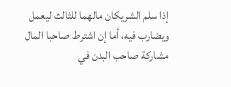إذا سلم الشريكان مالهما للثالث ليعمل ويضارب فيه، أما إن اشترط صاحبا المال مشاركة صاحب البدن في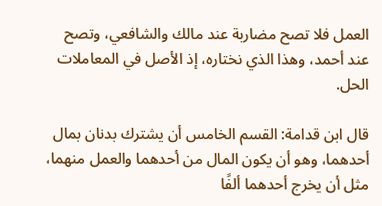العمل فلا تصح مضاربة عند مالك والشافعي، وتصح عند أحمد، وهذا الذي نختاره، إذ الأصل في المعاملات الحل.

قال ابن قدامة: القسم الخامس أن يشترك بدنان بمال أحدهما، وهو أن يكون المال من أحدهما والعمل منهما، مثل أن يخرج أحدهما ألفًا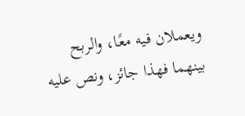ويعملان فيه معًا، والربح بينهما فهذا جائز، ونص عليه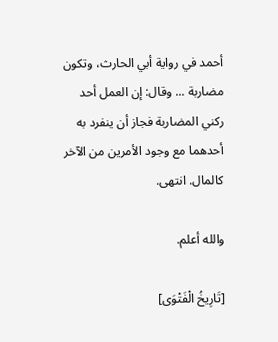أحمد في رواية أبي الحارث، وتكون مضاربة ... وقال: إن العمل أحد ركني المضاربة فجاز أن ينفرد به أحدهما مع وجود الأمرين من الآخر كالمال. انتهى.

والله أعلم.

[تَارِيخُ الْفَتْوَى]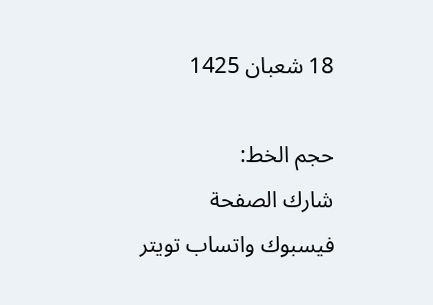18 شعبان 1425

حجم الخط:
شارك الصفحة
فيسبوك واتساب تويتر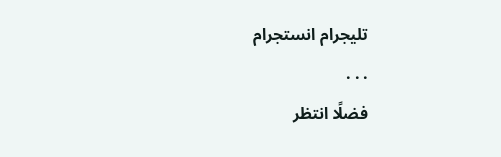تليجرام انستجرام
. . .
فضلًا انتظر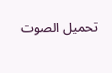تحميل الصوت